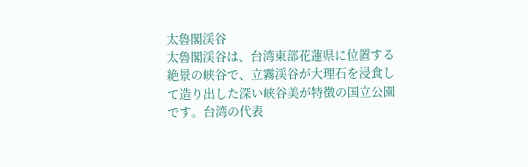太魯閣渓谷
太魯閣渓谷は、台湾東部花蓮県に位置する絶景の峡谷で、立霧渓谷が大理石を浸食して造り出した深い峡谷美が特徴の国立公園です。台湾の代表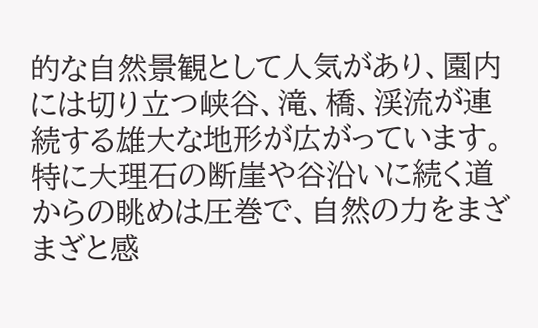的な自然景観として人気があり、園内には切り立つ峡谷、滝、橋、渓流が連続する雄大な地形が広がっています。特に大理石の断崖や谷沿いに続く道からの眺めは圧巻で、自然の力をまざまざと感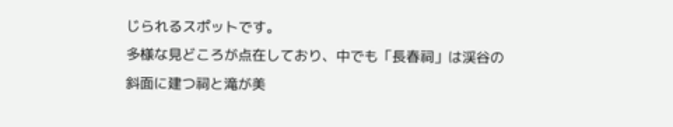じられるスポットです。
多様な見どころが点在しており、中でも「長春祠」は渓谷の斜面に建つ祠と滝が美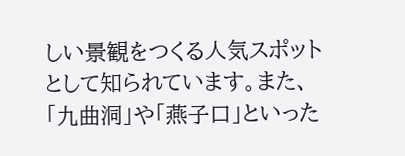しい景観をつくる人気スポットとして知られています。また、「九曲洞」や「燕子口」といった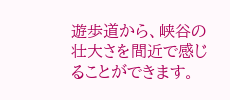遊歩道から、峡谷の壮大さを間近で感じることができます。